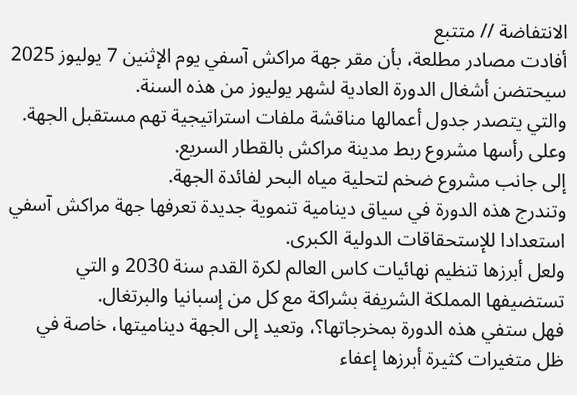الانتفاضة // متتبع
أفادت مصادر مطلعة، بأن مقر جهة مراكش آسفي يوم الإثنين 7 يوليوز 2025 سيحتضن أشغال الدورة العادية لشهر يوليوز من هذه السنة.
والتي يتصدر جدول أعمالها مناقشة ملفات استراتيجية تهم مستقبل الجهة.
وعلى رأسها مشروع ربط مدينة مراكش بالقطار السريع.
إلى جانب مشروع ضخم لتحلية مياه البحر لفائدة الجهة.
وتندرج هذه الدورة في سياق دينامية تنموية جديدة تعرفها جهة مراكش آسفي استعدادا للإستحقاقات الدولية الكبرى.
ولعل أبرزها تنظيم نهائيات كاس العالم لكرة القدم سنة 2030 و التي تستضيفها المملكة الشريفة بشراكة مع كل من إسبانيا والبرتغال.
فهل ستفي هذه الدورة بمخرجاتها؟، وتعيد إلى الجهة ديناميتها، خاصة في ظل متغيرات كثيرة أبرزها إعفاء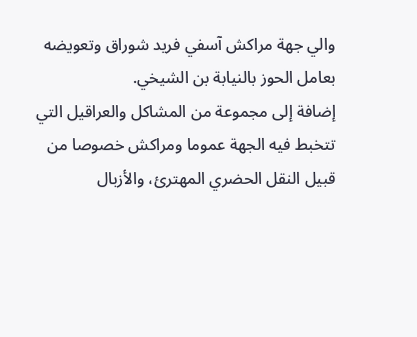والي جهة مراكش آسفي فريد شوراق وتعويضه بعامل الحوز بالنيابة بن الشيخي.
إضافة إلى مجموعة من المشاكل والعراقيل التي تتخبط فيه الجهة عموما ومراكش خصوصا من قبيل النقل الحضري المهترئ، والأزبال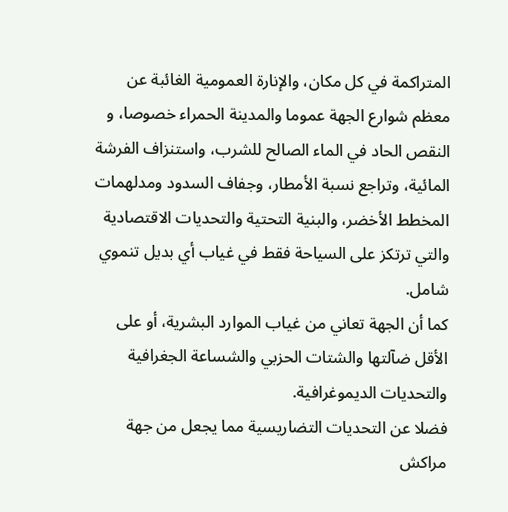المتراكمة في كل مكان، والإنارة العمومية الغائبة عن معظم شوارع الجهة عموما والمدينة الحمراء خصوصا، و النقص الحاد في الماء الصالح للشرب، واستنزاف الفرشة المائية، وتراجع نسبة الأمطار، وجفاف السدود ومدلهمات المخطط الأخضر، والبنية التحتية والتحديات الاقتصادية والتي ترتكز على السياحة فقط في غياب أي بديل تنموي شامل.
كما أن الجهة تعاني من غياب الموارد البشرية، أو على الأقل ضآلتها والشتات الحزبي والشساعة الجغرافية والتحديات الديموغرافية.
فضلا عن التحديات التضاريسية مما يجعل من جهة مراكش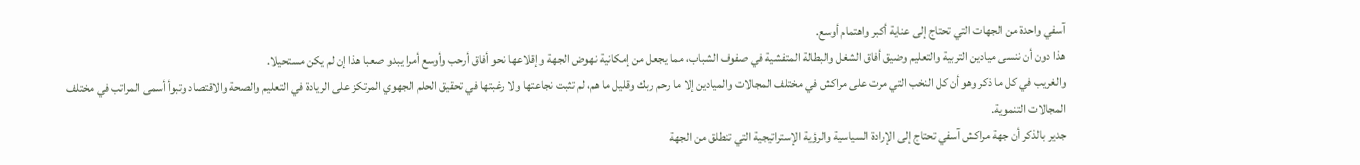آسفي واحدة من الجهات التي تحتاج إلى عناية أكبر واهتمام أوسع.
هذا دون أن ننسى ميادين التربية والتعليم وضيق أفاق الشغل والبطالة المتفشية في صفوف الشباب، مما يجعل من إمكانية نهوض الجهة وإقلاعها نحو أفاق أرحب وأوسع أمرا يبدو صعبا هذا إن لم يكن مستحيلا.
والغريب في كل ما ذكر وهو أن كل النخب التي مرت على مراكش في مختلف المجالات والميادين إلا ما رحم ربك وقليل ما هم، لم تثبت نجاعتها ولا رغبتها في تحقيق الحلم الجهوي المرتكز على الريادة في التعليم والصحة والاقتصاد وتبوأ أسمى المراتب في مختلف المجالات التنموية.
جدير بالذكر أن جهة مراكش آسفي تحتاج إلى الإرادة السياسية والرؤية الإستراتيجية التي تنطلق من الجهة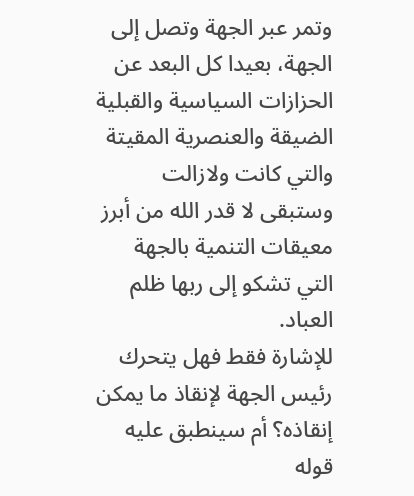وتمر عبر الجهة وتصل إلى الجهة، بعيدا كل البعد عن الحزازات السياسية والقبلية الضيقة والعنصرية المقيتة والتي كانت ولازالت وستبقى لا قدر الله من أبرز معيقات التنمية بالجهة التي تشكو إلى ربها ظلم العباد.
للإشارة فقط فهل يتحرك رئيس الجهة لإنقاذ ما يمكن إنقاذه؟ أم سينطبق عليه قوله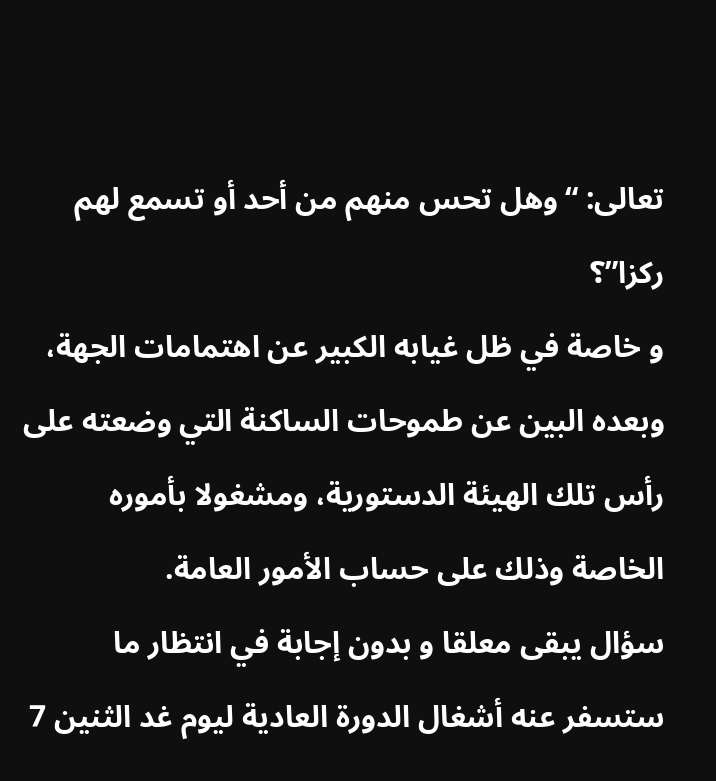تعالى: “وهل تحس منهم من أحد أو تسمع لهم ركزا”؟
و خاصة في ظل غيابه الكبير عن اهتمامات الجهة، وبعده البين عن طموحات الساكنة التي وضعته على رأس تلك الهيئة الدستورية، ومشغولا بأموره الخاصة وذلك على حساب الأمور العامة.
سؤال يبقى معلقا و بدون إجابة في انتظار ما ستسفر عنه أشغال الدورة العادية ليوم غد الثنين 7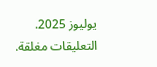يوليوز 2025.
التعليقات مغلقة.